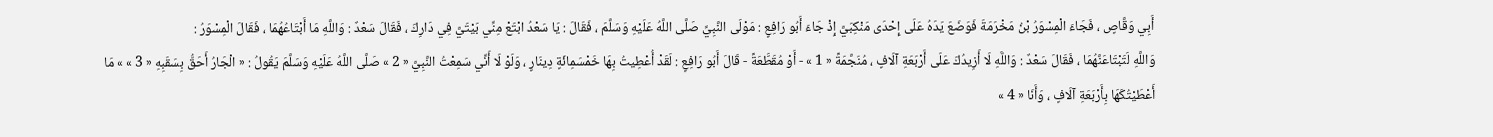أَبِي وَقَّاصٍ ، فَجَاءَ الْمِسْوَرُ بْنُ مَخْرَمَةَ فَوَضَعَ يَدَهُ عَلَى إِحْدَى مَنْكِبَيَّ إِذْ جَاءَ أَبُو رَافِعٍ : مَوْلَى النَّبِيِّ صَلَّى اللَّهُ عَلَيْهِ وَسَلَّمَ ، فَقَالَ : يَا سَعْدُ ابْتَعْ مِنِّي بَيْتَيَّ فِي دَارِكَ ، فَقَالَ سَعْدٌ : وَاللَّهِ مَا أَبْتَاعُهُمَا ، فَقَالَ الْمِسْوَرُ :
وَاللَّهِ لَتَبْتَاعَنَّهُمَا ، فَقَالَ سَعْدٌ : وَاللَّهِ لَا أَزِيدُكَ عَلَى أَرْبَعَةِ آلَافٍ ، مُنَجَّمَةً « 1 » - أَوْ مُقَطَّعَةً - قَالَ أَبُو رَافِعٍ : لَقَدْ أُعْطِيتُ بِهَا خَمْسَمِائَةٍ دِينَارٍ ، وَلَوْ لَا أَنِّي سَمِعْتُ النَّبِيَّ « 2 » صَلَّى اللَّهُ عَلَيْهِ وَسَلَّمَ يَقُولُ : « الْجَارُ أَحَقُّ بِسَقَبِهِ « 3 » » مَا أَعْطَيْتُكَهَا بِأَرْبَعَةِ آلَافٍ ، وَأَنَا « 4 »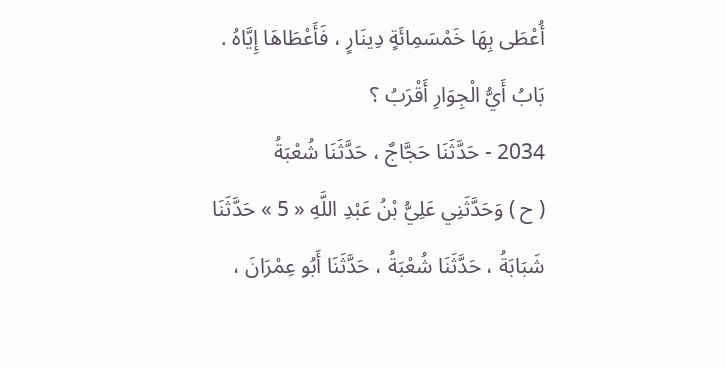أُعْطَى بِهَا خَمْسَمِائَةٍ دِينَارٍ ، فَأَعْطَاهَا إِيَّاهُ .
بَابُ أَيُّ الْجِوَارِ أَقْرَبُ ؟
2034 - حَدَّثَنَا حَجَّاجٌ ، حَدَّثَنَا شُعْبَةُ
( ح ) وَحَدَّثَنِي عَلِيُّ بْنُ عَبْدِ اللَّهِ « 5 » حَدَّثَنَا شَبَابَةُ ، حَدَّثَنَا شُعْبَةُ ، حَدَّثَنَا أَبُو عِمْرَانَ ،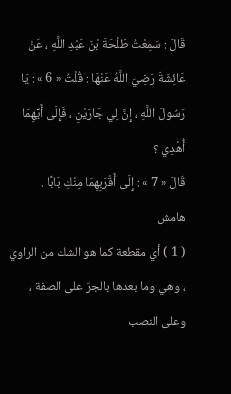قَالَ : سَمِعْتُ طَلْحَةَ بْنَ عَبْدِ اللَّهِ ، عَنْ عَائِشَةَ رَضِيَ اللَّهُ عَنْهَا : قُلْتُ « 6 » : يَا رَسُولَ اللَّهِ ، إِنَّ لِي جَارَيْنِ ، فَإِلَى أَيِّهِمَا أُهْدِي ؟
قَالَ « 7 » : إِلَى أَقْرَبِهِمَا مِنْكِ بَابًا .
هامش
( 1 ) أي مقطعة كما هو الشك من الراوي ، وهي وما بعدها بالجرّ على الصفة ، وعلى النصب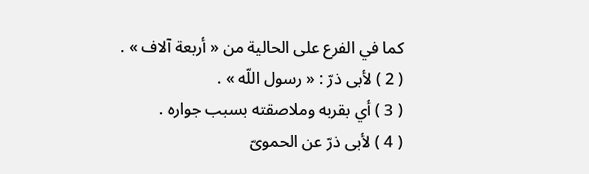كما في الفرع على الحالية من « أربعة آلاف » .
( 2 ) لأبى ذرّ : « رسول اللّه » .
( 3 ) أي بقربه وملاصقته بسبب جواره .
( 4 ) لأبى ذرّ عن الحموىّ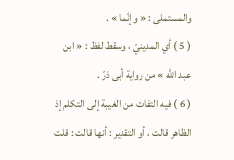والمستملى : « وإنّما » .
( 5 ) أي المدينيّ ، وسقط لفظ : « ابن عبد اللّه » من رواية أبى ذرّ .
( 6 ) فيه التفات من الغيبة إلى التكلم إذ الظاهر قالت ، أو التقدير : أنها قالت : قلت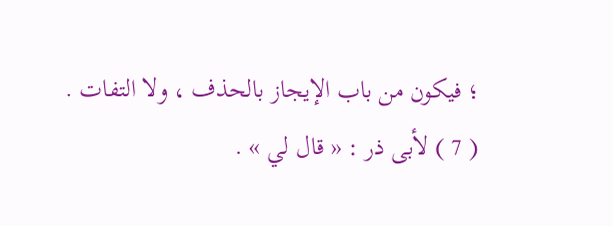؛ فيكون من باب الإيجاز بالحذف ، ولا التفات .
( 7 ) لأبى ذر : « قال لي » .